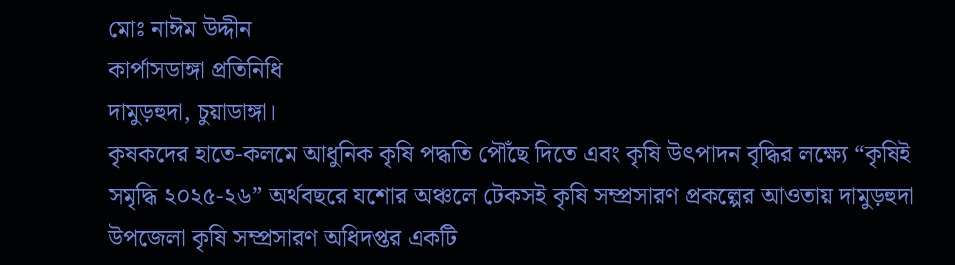মোঃ নাঈম উদ্দীন
কার্পাসডাঙ্গা প্রতিনিধি
দামুড়হুদা, চুয়াডাঙ্গা।
কৃষকদের হাতে-কলমে আধুনিক কৃষি পদ্ধতি পৌঁছে দিতে এবং কৃষি উৎপাদন বৃদ্ধির লক্ষ্যে “কৃষিই সমৃদ্ধি ২০২৫-২৬” অর্থবছরে যশোর অঞ্চলে টেকসই কৃষি সম্প্রসারণ প্রকল্পের আওতায় দামুড়হুদা উপজেলা কৃষি সম্প্রসারণ অধিদপ্তর একটি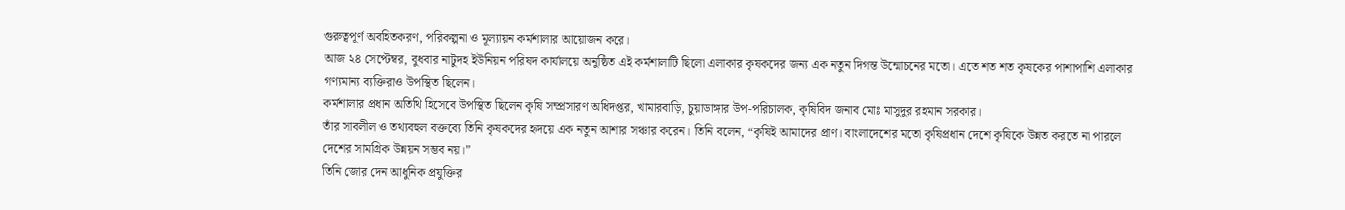গুরুত্বপূর্ণ অবহিতকরণ, পরিকল্পনা ও মূল্যায়ন কর্মশালার আয়োজন করে।
আজ ২৪ সেপ্টেম্বর, বুধবার নাটুদহ ইউনিয়ন পরিষদ কার্যালয়ে অনুষ্ঠিত এই কর্মশালাটি ছিলো এলাকার কৃষকদের জন্য এক নতুন দিগন্ত উন্মোচনের মতো। এতে শত শত কৃষকের পাশাপাশি এলাকার গণ্যমান্য ব্যক্তিরাও উপস্থিত ছিলেন।
কর্মশালার প্রধান অতিথি হিসেবে উপস্থিত ছিলেন কৃষি সম্প্রসারণ অধিদপ্তর, খামারবাড়ি, চুয়াডাঙ্গার উপ-পরিচালক, কৃষিবিদ জনাব মোঃ মাসুদুর রহমান সরকার।
তাঁর সাবলীল ও তথ্যবহুল বক্তব্যে তিনি কৃষকদের হৃদয়ে এক নতুন আশার সঞ্চার করেন। তিনি বলেন, “কৃষিই আমাদের প্রাণ। বাংলাদেশের মতো কৃষিপ্রধান দেশে কৃষিকে উন্নত করতে না পারলে দেশের সামগ্রিক উন্নয়ন সম্ভব নয়।”
তিনি জোর দেন আধুনিক প্রযুক্তির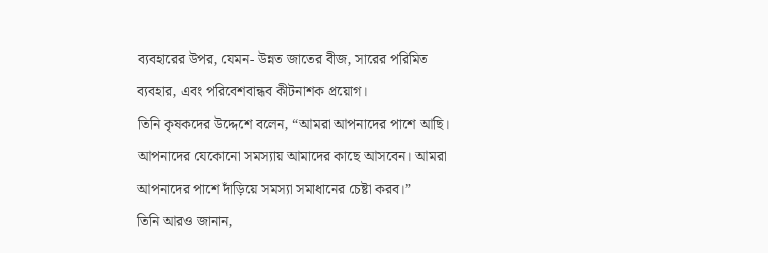ব্যবহারের উপর, যেমন- উন্নত জাতের বীজ, সারের পরিমিত ব্যবহার, এবং পরিবেশবান্ধব কীটনাশক প্রয়োগ।
তিনি কৃষকদের উদ্দেশে বলেন, “আমরা আপনাদের পাশে আছি। আপনাদের যেকোনো সমস্যায় আমাদের কাছে আসবেন। আমরা আপনাদের পাশে দাঁড়িয়ে সমস্যা সমাধানের চেষ্টা করব।”
তিনি আরও জানান,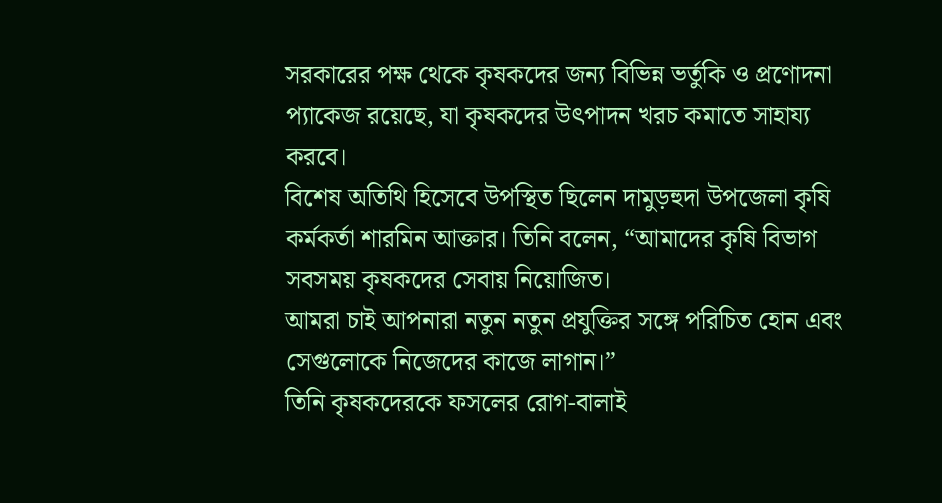সরকারের পক্ষ থেকে কৃষকদের জন্য বিভিন্ন ভর্তুকি ও প্রণোদনা প্যাকেজ রয়েছে, যা কৃষকদের উৎপাদন খরচ কমাতে সাহায্য করবে।
বিশেষ অতিথি হিসেবে উপস্থিত ছিলেন দামুড়হুদা উপজেলা কৃষি কর্মকর্তা শারমিন আক্তার। তিনি বলেন, “আমাদের কৃষি বিভাগ সবসময় কৃষকদের সেবায় নিয়োজিত।
আমরা চাই আপনারা নতুন নতুন প্রযুক্তির সঙ্গে পরিচিত হোন এবং সেগুলোকে নিজেদের কাজে লাগান।”
তিনি কৃষকদেরকে ফসলের রোগ-বালাই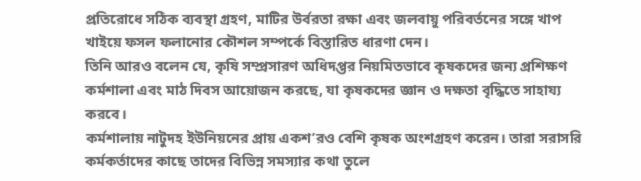প্রতিরোধে সঠিক ব্যবস্থা গ্রহণ, মাটির উর্বরতা রক্ষা এবং জলবায়ু পরিবর্তনের সঙ্গে খাপ খাইয়ে ফসল ফলানোর কৌশল সম্পর্কে বিস্তারিত ধারণা দেন।
তিনি আরও বলেন যে, কৃষি সম্প্রসারণ অধিদপ্তর নিয়মিতভাবে কৃষকদের জন্য প্রশিক্ষণ কর্মশালা এবং মাঠ দিবস আয়োজন করছে, যা কৃষকদের জ্ঞান ও দক্ষতা বৃদ্ধিতে সাহায্য করবে।
কর্মশালায় নাটুদহ ইউনিয়নের প্রায় একশ’রও বেশি কৃষক অংশগ্রহণ করেন। তারা সরাসরি কর্মকর্তাদের কাছে তাদের বিভিন্ন সমস্যার কথা তুলে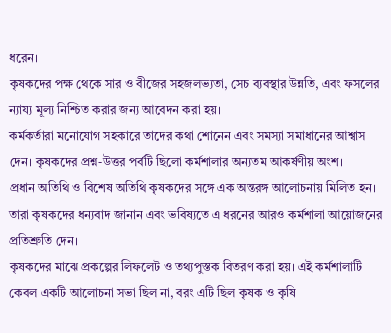ধরেন।
কৃষকদের পক্ষ থেকে সার ও বীজের সহজলভ্যতা, সেচ ব্যবস্থার উন্নতি, এবং ফসলের ন্যায্য মূল্য নিশ্চিত করার জন্য আবেদন করা হয়।
কর্মকর্তারা মনোযোগ সহকারে তাদের কথা শোনেন এবং সমস্যা সমাধানের আশ্বাস দেন। কৃষকদের প্রশ্ন-উত্তর পর্বটি ছিলো কর্মশালার অন্যতম আকর্ষণীয় অংশ।
প্রধান অতিথি ও বিশেষ অতিথি কৃষকদের সঙ্গে এক অন্তরঙ্গ আলোচনায় মিলিত হন। তারা কৃষকদের ধন্যবাদ জানান এবং ভবিষ্যতে এ ধরনের আরও কর্মশালা আয়োজনের প্রতিশ্রুতি দেন।
কৃষকদের মাঝে প্রকল্পের লিফলেট ও তথ্যপুস্তক বিতরণ করা হয়। এই কর্মশালাটি কেবল একটি আলোচনা সভা ছিল না, বরং এটি ছিল কৃষক ও কৃষি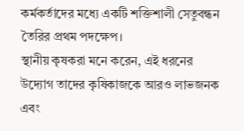কর্মকর্তাদের মধ্যে একটি শক্তিশালী সেতুবন্ধন তৈরির প্রথম পদক্ষেপ।
স্থানীয় কৃষকরা মনে করেন, এই ধরনের উদ্যোগ তাদের কৃষিকাজকে আরও লাভজনক এবং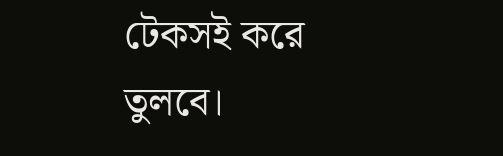টেকসই করে তুলবে।